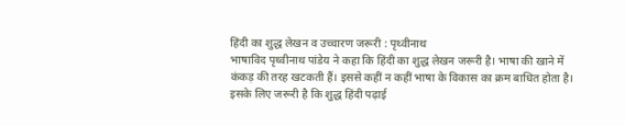हिंदी का शुद्ध लेखन व उच्चारण जरूरी : पृथ्वीनाथ
भाषाविद पृथ्वीनाथ पांडेय ने कहा कि हिंदी का शुद्ध लेखन जरूरी है। भाषा की खाने में कंकड़ की तरह खटकती हैं। इससे कहीं न कहीं भाषा के विकास का क्रम बाधित होता है। इसके लिए जरूरी है कि शुद्ध हिंदी पढ़ाई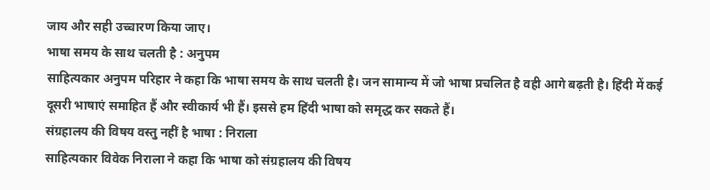जाय और सही उच्चारण किया जाए।
भाषा समय के साथ चलती है : अनुपम
साहित्यकार अनुपम परिहार ने कहा कि भाषा समय के साथ चलती है। जन सामान्य में जो भाषा प्रचलित है वही आगे बढ़ती है। हिंदी में कई दूसरी भाषाएं समाहित हैं और स्वीकार्य भी हैं। इससे हम हिंदी भाषा को समृद्ध कर सकते हैं।
संग्रहालय की विषय वस्तु नहीं है भाषा : निराला
साहित्यकार विवेक निराला ने कहा कि भाषा को संग्रहालय की विषय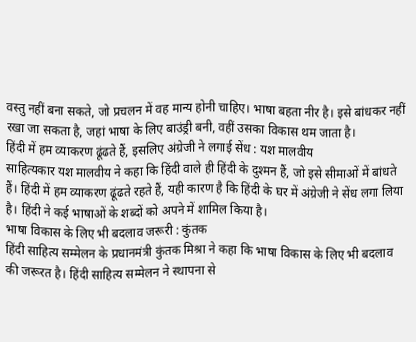वस्तु नहीं बना सकते, जो प्रचलन में वह मान्य होनी चाहिए। भाषा बहता नीर है। इसे बांधकर नहीं रखा जा सकता है, जहां भाषा के लिए बाउंड्री बनी, वहीं उसका विकास थम जाता है।
हिंदी में हम व्याकरण ढूंढते हैं, इसलिए अंग्रेजी ने लगाई सेंध : यश मालवीय
साहित्यकार यश मालवीय ने कहा कि हिंदी वाले ही हिंदी के दुश्मन हैं, जो इसे सीमाओं में बांधते हैं। हिंदी में हम व्याकरण ढूंढते रहते हैं, यही कारण है कि हिंदी के घर में अंग्रेजी ने सेंध लगा लिया है। हिंदी ने कई भाषाओं के शब्दों को अपने में शामिल किया है।
भाषा विकास के लिए भी बदलाव जरूरी : कुंतक
हिंदी साहित्य सम्मेलन के प्रधानमंत्री कुंतक मिश्रा ने कहा कि भाषा विकास के लिए भी बदलाव की जरूरत है। हिंदी साहित्य सम्मेलन ने स्थापना से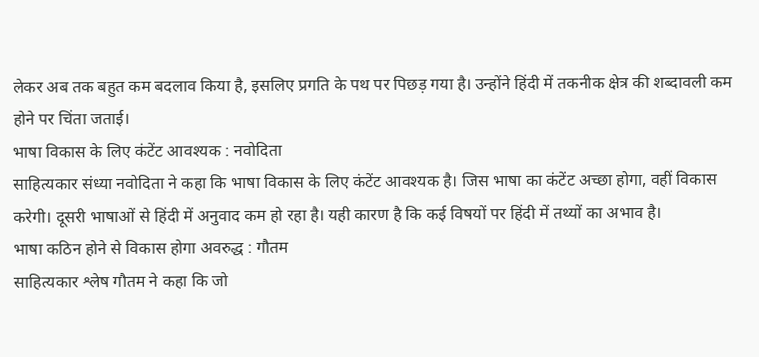लेकर अब तक बहुत कम बदलाव किया है, इसलिए प्रगति के पथ पर पिछड़ गया है। उन्होंने हिंदी में तकनीक क्षेत्र की शब्दावली कम होने पर चिंता जताई।
भाषा विकास के लिए कंटेंट आवश्यक : नवोदिता
साहित्यकार संध्या नवोदिता ने कहा कि भाषा विकास के लिए कंटेंट आवश्यक है। जिस भाषा का कंटेंट अच्छा होगा, वहीं विकास करेगी। दूसरी भाषाओं से हिंदी में अनुवाद कम हो रहा है। यही कारण है कि कई विषयों पर हिंदी में तथ्यों का अभाव है।
भाषा कठिन होने से विकास होगा अवरुद्ध : गौतम
साहित्यकार श्लेष गौतम ने कहा कि जो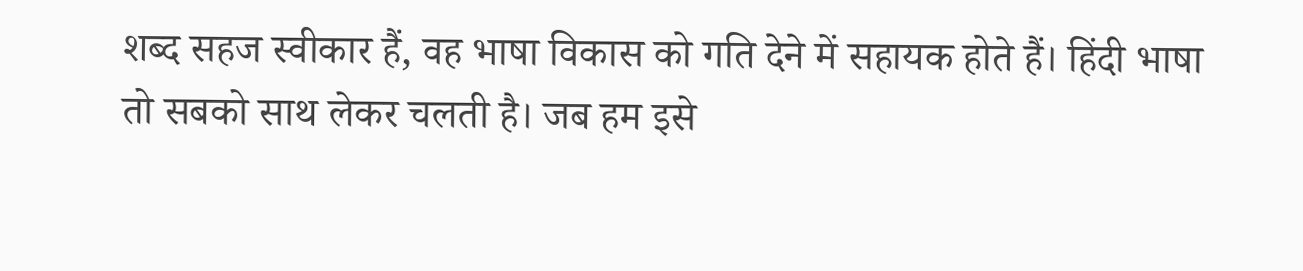शब्द सहज स्वीकार हैं, वह भाषा विकास को गति देने में सहायक होते हैं। हिंदी भाषा तो सबको साथ लेकर चलती है। जब हम इसे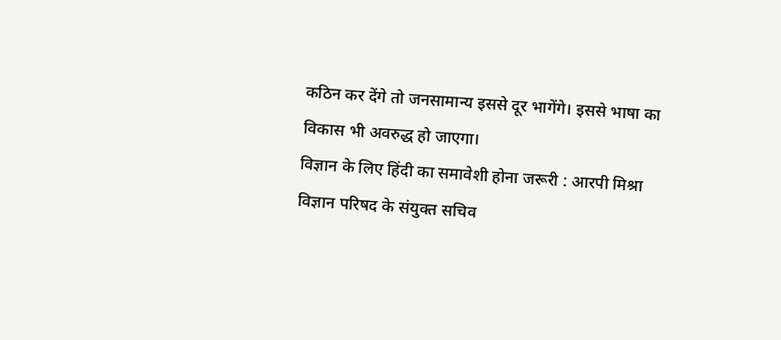कठिन कर देंगे तो जनसामान्य इससे दूर भागेंगे। इससे भाषा का विकास भी अवरुद्ध हो जाएगा।
विज्ञान के लिए हिंदी का समावेशी होना जरूरी : आरपी मिश्रा
विज्ञान परिषद के संयुक्त सचिव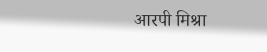आरपी मिश्रा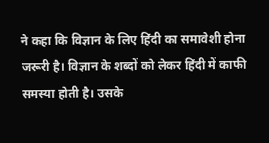ने कहा कि विज्ञान के लिए हिंदी का समावेशी होना जरूरी है। विज्ञान के शब्दों को लेकर हिंदी में काफी समस्या होती है। उसके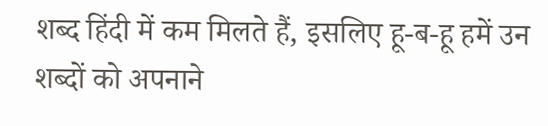शब्द हिंदी में कम मिलते हैं, इसलिए हू-ब-हू हमें उन शब्दों को अपनाने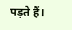पड़ते हैं।